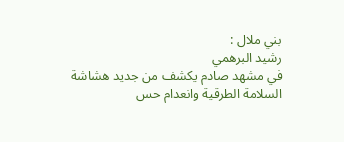بني ملال :
رشيد البرهمي
في مشهد صادم يكشف من جديد هشاشة السلامة الطرقية وانعدام حس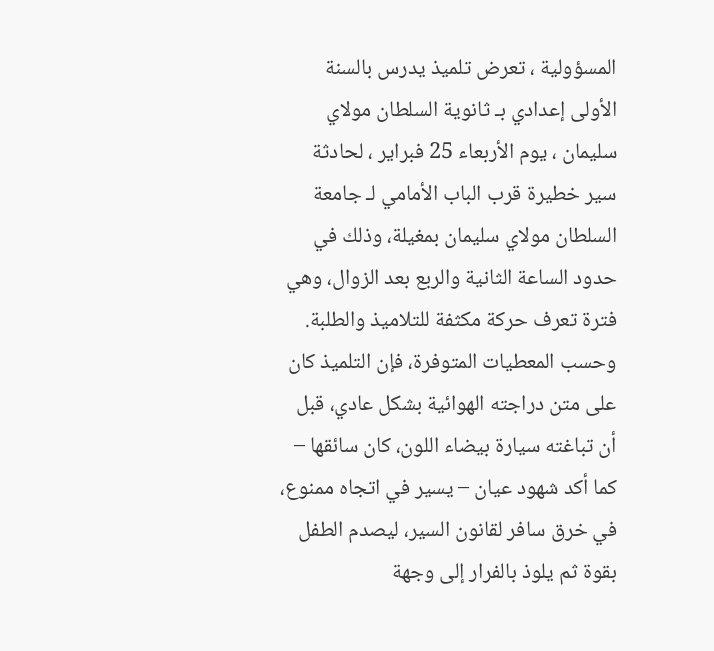المسؤولية ، تعرض تلميذ يدرس بالسنة الأولى إعدادي بـ ثانوية السلطان مولاي سليمان ، يوم الأربعاء 25 فبراير ، لحادثة سير خطيرة قرب الباب الأمامي لـ جامعة السلطان مولاي سليمان بمغيلة، وذلك في حدود الساعة الثانية والربع بعد الزوال، وهي فترة تعرف حركة مكثفة للتلاميذ والطلبة.
وحسب المعطيات المتوفرة، فإن التلميذ كان على متن دراجته الهوائية بشكل عادي، قبل أن تباغته سيارة بيضاء اللون، كان سائقها – كما أكد شهود عيان – يسير في اتجاه ممنوع، في خرق سافر لقانون السير، ليصدم الطفل بقوة ثم يلوذ بالفرار إلى وجهة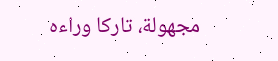مجهولة، تاركا وراءه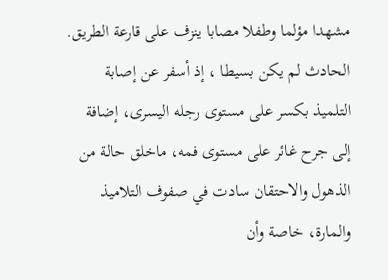مشهدا مؤلما وطفلا مصابا ينزف على قارعة الطريق.
الحادث لم يكن بسيطا ، إذ أسفر عن إصابة التلميذ بكسر على مستوى رجله اليسرى، إضافة إلى جرح غائر على مستوى فمه، ماخلق حالة من الذهول والاحتقان سادت في صفوف التلاميذ والمارة، خاصة وأن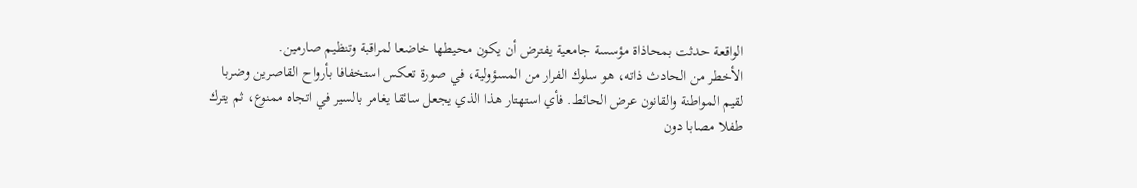الواقعة حدثت بمحاذاة مؤسسة جامعية يفترض أن يكون محيطها خاضعا لمراقبة وتنظيم صارمين.
الأخطر من الحادث ذاته، هو سلوك الفرار من المسؤولية، في صورة تعكس استخفافا بأرواح القاصرين وضربا لقيم المواطنة والقانون عرض الحائط. فأي استهتار هذا الذي يجعل سائقا يغامر بالسير في اتجاه ممنوع، ثم يترك طفلا مصابا دون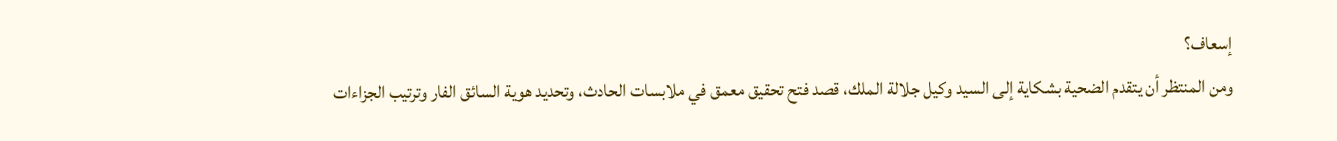إسعاف؟
ومن المنتظر أن يتقدم الضحية بشكاية إلى السيد وكيل جلالة الملك، قصد فتح تحقيق معمق في ملابسات الحادث، وتحديد هوية السائق الفار وترتيب الجزاءات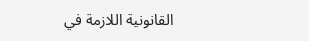القانونية اللازمة في